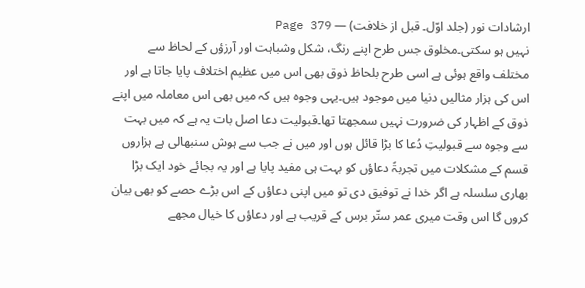ارشادات نور (جلد اوّل۔ قبل از خلافت) — Page 379
نہیں ہو سکتی۔مخلوق جس طرح اپنے رنگ، شکل وشباہت اور آرزؤں کے لحاظ سے مختلف واقع ہوئی ہے اسی طرح بلحاظ ذوق بھی اس میں عظیم اختلاف پایا جاتا ہے اور اس کی ہزار مثالیں دنیا میں موجود ہیں۔یہی وجوہ ہیں کہ میں بھی اس معاملہ میں اپنے ذوق کے اظہار کی ضرورت نہیں سمجھتا تھا۔قبولیت دعا اصل بات یہ ہے کہ میں بہت سے وجوہ سے قبولیتِ دُعا کا بڑا قائل ہوں اور میں نے جب سے ہوش سنبھالی ہے ہزاروں قسم کے مشکلات میں تجربۃً دعاؤں کو بہت ہی مفید پایا ہے اور یہ بجائے خود ایک بڑا بھاری سلسلہ ہے اگر خدا نے توفیق دی تو میں اپنی دعاؤں کے اس بڑے حصے کو بھی بیان کروں گا اس وقت میری عمر ستّر برس کے قریب ہے اور دعاؤں کا خیال مجھے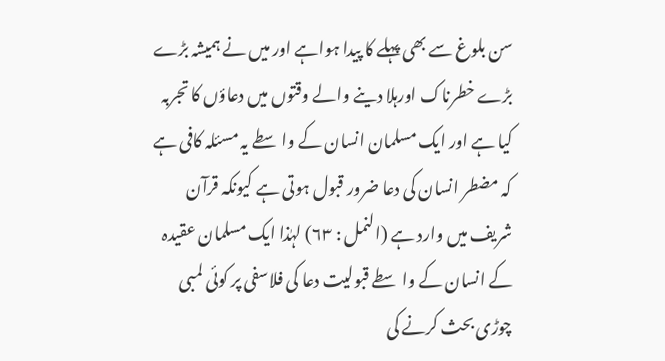سن بلوغ سے بھی پہلے کا پیدا ہواہے اور میں نے ہمیشہ بڑے بڑے خطرناک اورہلا دینے والے وقتوں میں دعاؤں کا تجربہ کیا ہے اور ایک مسلمان انسان کے واسطے یہ مسئلہ کافی ہے کہ مضطر انسان کی دعا ضرور قبول ہوتی ہے کیونکہ قرآن شریف میں وارد ہے (النمل : ۶۳) لہٰذا ایک مسلمان عقیدہ کے انسان کے واسطے قبولیت دعا کی فلاسفی پر کوئی لمبی چوڑی بحث کرنے کی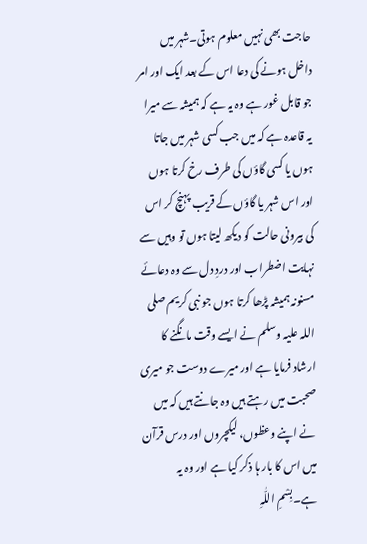حاجت بھی نہیں معلوم ہوتی۔شہر میں داخل ہونے کی دعا اس کے بعد ایک اور امر جو قابل غور ہے وہ یہ ہے کہ ہمیشہ سے میرا یہ قاعدہ ہے کہ میں جب کسی شہر میں جاتا ہوں یا کسی گاؤں کی طرف رخ کرتا ہوں اور اس شہر یا گاؤں کے قریب پہنچ کر اس کی بیرونی حالت کو دیکھ لیتا ہوں تو وہیں سے نہایت اضطراب اور دردِ دل سے وہ دعائے مسنونہ ہمیشہ پڑھا کرتا ہوں جو نبی کریم صلی اللہ علیہ وسلم نے ایسے وقت مانگنے کا ارشاد فرمایا ہے اور میرے دوست جو میری صحبت میں رہتے ہیں وہ جانتے ہیں کہ میں نے اپنے وعظوں، لیکچروں اور درس قرآن میں اس کا بار ہا ذکر کیا ہے اور وہ یہ ہے۔بِسْمِ اللّٰہِ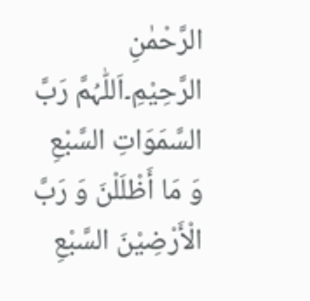الرَّحْمٰنِ الرَّحِیْمِ۔اَللّٰہُمَّ رَبَّ السَّمَوَاتِ السَّبْعِ وَ مَا أَظْلَلْنَ وَ رَبَّ الْأَرْضِیْنَ السَّبْعِ